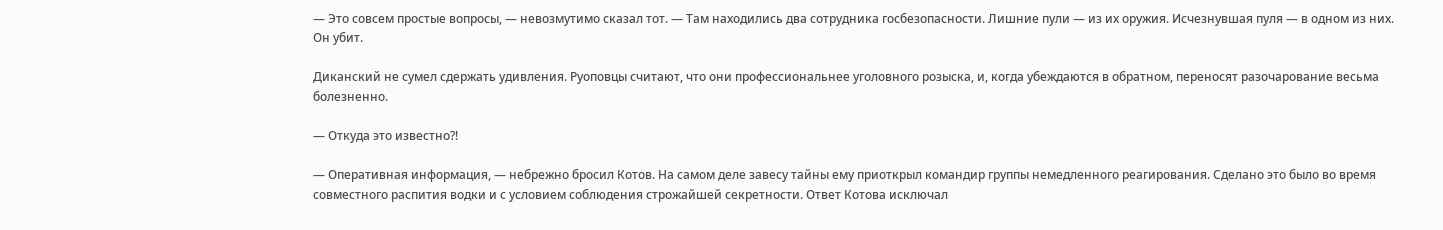— Это совсем простые вопросы, — невозмутимо сказал тот. — Там находились два сотрудника госбезопасности. Лишние пули — из их оружия. Исчезнувшая пуля — в одном из них. Он убит.

Диканский не сумел сдержать удивления. Руоповцы считают, что они профессиональнее уголовного розыска, и, когда убеждаются в обратном, переносят разочарование весьма болезненно.

— Откуда это известно?!

— Оперативная информация, — небрежно бросил Котов. На самом деле завесу тайны ему приоткрыл командир группы немедленного реагирования. Сделано это было во время совместного распития водки и с условием соблюдения строжайшей секретности. Ответ Котова исключал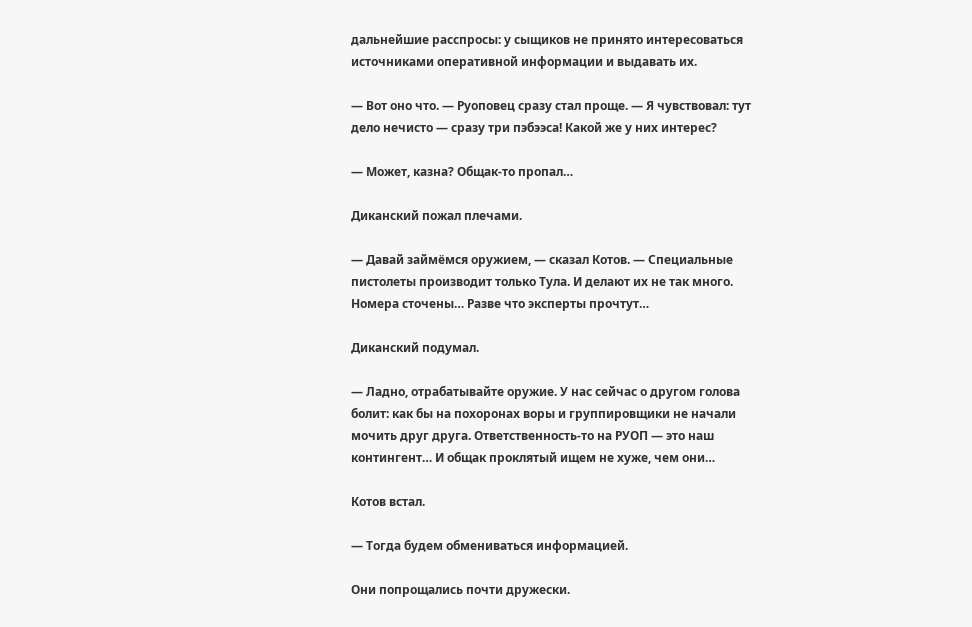дальнейшие расспросы: у сыщиков не принято интересоваться источниками оперативной информации и выдавать их.

— Вот оно что. — Руоповец сразу стал проще. — Я чувствовал: тут дело нечисто — сразу три пэбээса! Какой же у них интерес?

— Может, казна? Общак-то пропал…

Диканский пожал плечами.

— Давай займёмся оружием, — сказал Котов. — Специальные пистолеты производит только Тула. И делают их не так много. Номера сточены… Разве что эксперты прочтут…

Диканский подумал.

— Ладно, отрабатывайте оружие. У нас сейчас о другом голова болит: как бы на похоронах воры и группировщики не начали мочить друг друга. Ответственность-то на РУОП — это наш контингент… И общак проклятый ищем не хуже, чем они…

Котов встал.

— Тогда будем обмениваться информацией.

Они попрощались почти дружески.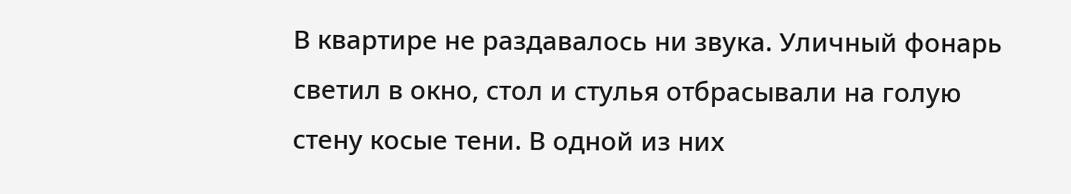В квартире не раздавалось ни звука. Уличный фонарь светил в окно, стол и стулья отбрасывали на голую стену косые тени. В одной из них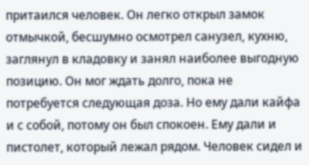притаился человек. Он легко открыл замок отмычкой, бесшумно осмотрел санузел, кухню, заглянул в кладовку и занял наиболее выгодную позицию. Он мог ждать долго, пока не потребуется следующая доза. Но ему дали кайфа и с собой, потому он был спокоен. Ему дали и пистолет, который лежал рядом. Человек сидел и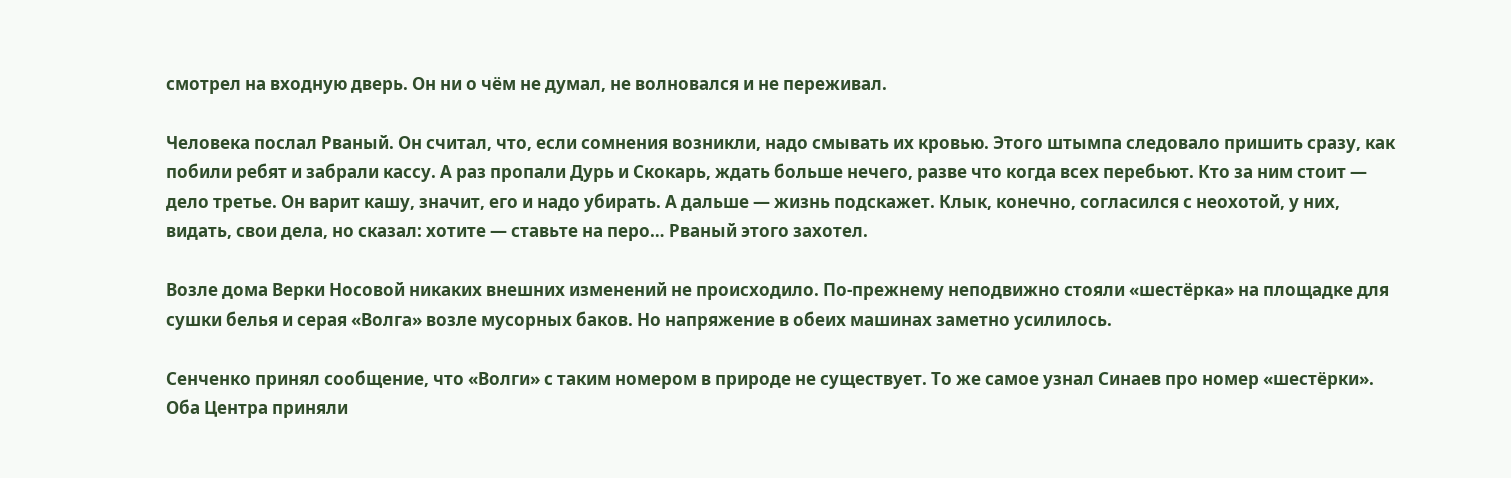смотрел на входную дверь. Он ни о чём не думал, не волновался и не переживал.

Человека послал Рваный. Он считал, что, если сомнения возникли, надо смывать их кровью. Этого штымпа следовало пришить сразу, как побили ребят и забрали кассу. А раз пропали Дурь и Скокарь, ждать больше нечего, разве что когда всех перебьют. Кто за ним стоит — дело третье. Он варит кашу, значит, его и надо убирать. А дальше — жизнь подскажет. Клык, конечно, согласился с неохотой, у них, видать, свои дела, но сказал: хотите — ставьте на перо… Рваный этого захотел.

Возле дома Верки Носовой никаких внешних изменений не происходило. По-прежнему неподвижно стояли «шестёрка» на площадке для сушки белья и серая «Волга» возле мусорных баков. Но напряжение в обеих машинах заметно усилилось.

Сенченко принял сообщение, что «Волги» с таким номером в природе не существует. То же самое узнал Синаев про номер «шестёрки». Оба Центра приняли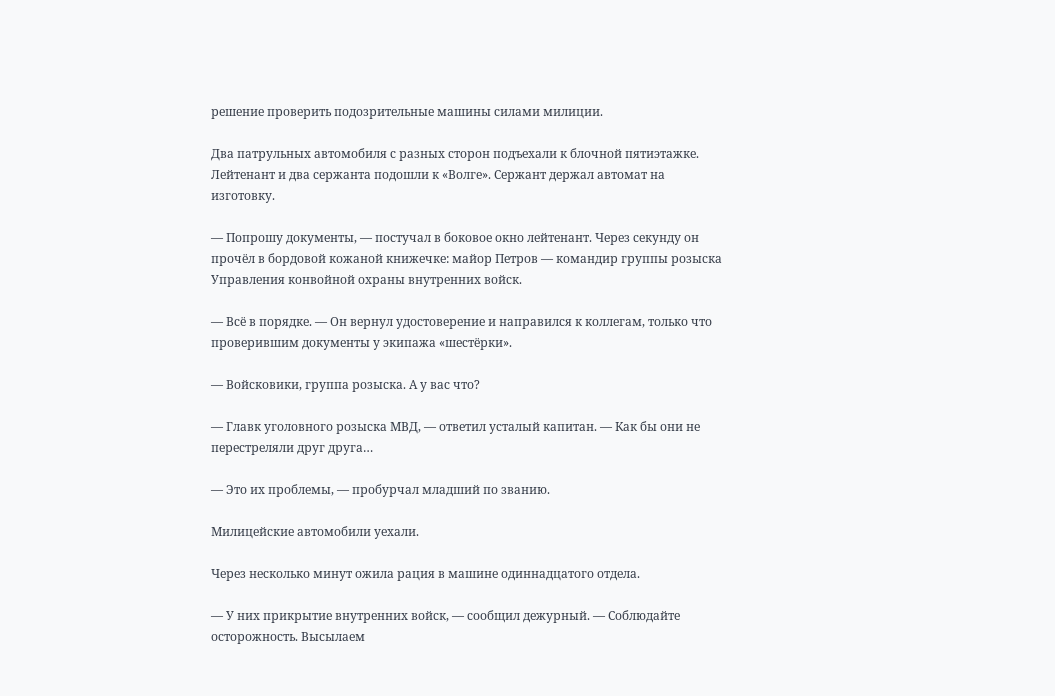решение проверить подозрительные машины силами милиции.

Два патрульных автомобиля с разных сторон подъехали к блочной пятиэтажке. Лейтенант и два сержанта подошли к «Волге». Сержант держал автомат на изготовку.

— Попрошу документы, — постучал в боковое окно лейтенант. Через секунду он прочёл в бордовой кожаной книжечке: майор Петров — командир группы розыска Управления конвойной охраны внутренних войск.

— Всё в порядке. — Он вернул удостоверение и направился к коллегам, только что проверившим документы у экипажа «шестёрки».

— Войсковики, группа розыска. А у вас что?

— Главк уголовного розыска МВД, — ответил усталый капитан. — Как бы они не перестреляли друг друга…

— Это их проблемы, — пробурчал младший по званию.

Милицейские автомобили уехали.

Через несколько минут ожила рация в машине одиннадцатого отдела.

— У них прикрытие внутренних войск, — сообщил дежурный. — Соблюдайте осторожность. Высылаем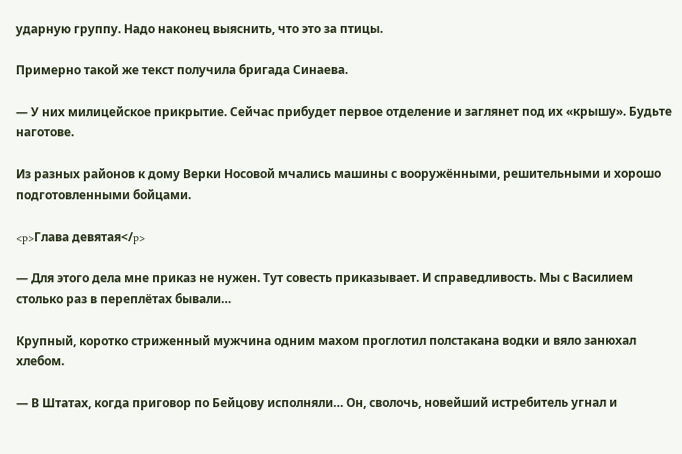ударную группу. Надо наконец выяснить, что это за птицы.

Примерно такой же текст получила бригада Синаева.

— У них милицейское прикрытие. Сейчас прибудет первое отделение и заглянет под их «крышу». Будьте наготове.

Из разных районов к дому Верки Носовой мчались машины с вооружёнными, решительными и хорошо подготовленными бойцами.

<p>Глава девятая</p>

— Для этого дела мне приказ не нужен. Тут совесть приказывает. И справедливость. Мы с Василием столько раз в переплётах бывали…

Крупный, коротко стриженный мужчина одним махом проглотил полстакана водки и вяло занюхал хлебом.

— В Штатах, когда приговор по Бейцову исполняли… Он, сволочь, новейший истребитель угнал и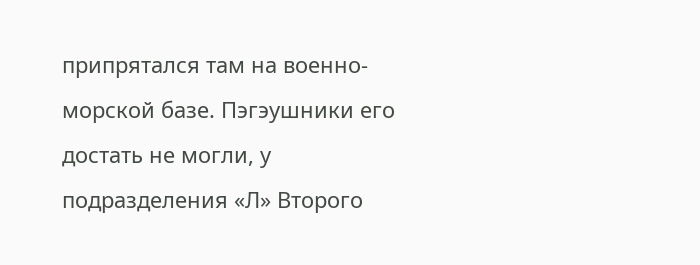припрятался там на военно-морской базе. Пэгэушники его достать не могли, у подразделения «Л» Второго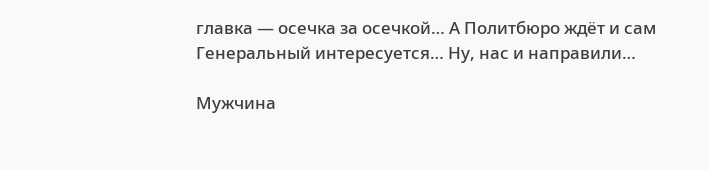главка — осечка за осечкой… А Политбюро ждёт и сам Генеральный интересуется… Ну, нас и направили…

Мужчина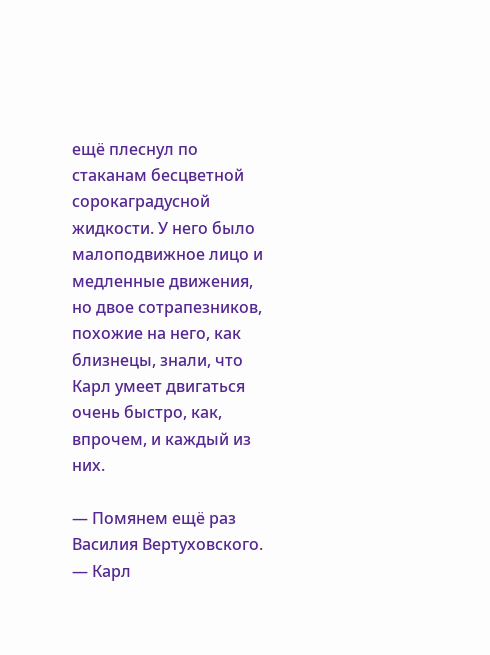ещё плеснул по стаканам бесцветной сорокаградусной жидкости. У него было малоподвижное лицо и медленные движения, но двое сотрапезников, похожие на него, как близнецы, знали, что Карл умеет двигаться очень быстро, как, впрочем, и каждый из них.

— Помянем ещё раз Василия Вертуховского. — Карл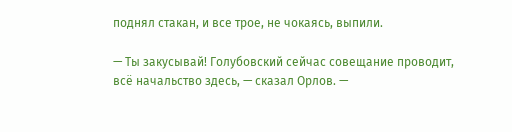поднял стакан, и все трое, не чокаясь, выпили.

— Ты закусывай! Голубовский сейчас совещание проводит, всё начальство здесь, — сказал Орлов. —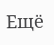Ещё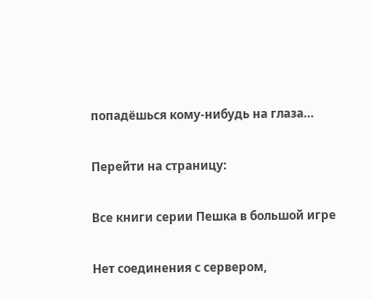попадёшься кому-нибудь на глаза…

Перейти на страницу:

Все книги серии Пешка в большой игре

Нет соединения с сервером,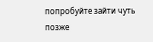попробуйте зайти чуть позже